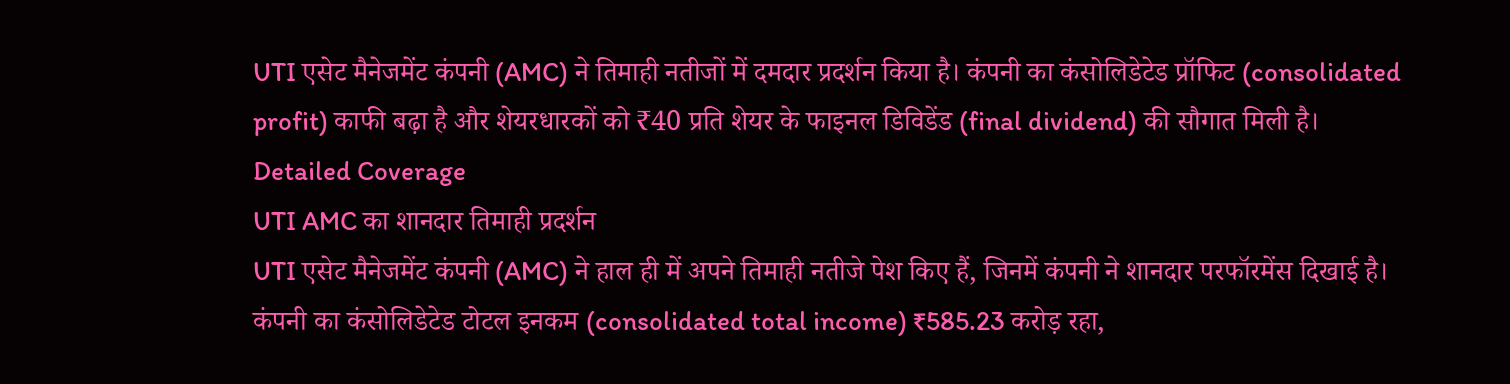UTI एसेट मैनेजमेंट कंपनी (AMC) ने तिमाही नतीजों में दमदार प्रदर्शन किया है। कंपनी का कंसोलिडेटेड प्रॉफिट (consolidated profit) काफी बढ़ा है और शेयरधारकों को ₹40 प्रति शेयर के फाइनल डिविडेंड (final dividend) की सौगात मिली है।
Detailed Coverage
UTI AMC का शानदार तिमाही प्रदर्शन
UTI एसेट मैनेजमेंट कंपनी (AMC) ने हाल ही में अपने तिमाही नतीजे पेश किए हैं, जिनमें कंपनी ने शानदार परफॉरमेंस दिखाई है। कंपनी का कंसोलिडेटेड टोटल इनकम (consolidated total income) ₹585.23 करोड़ रहा,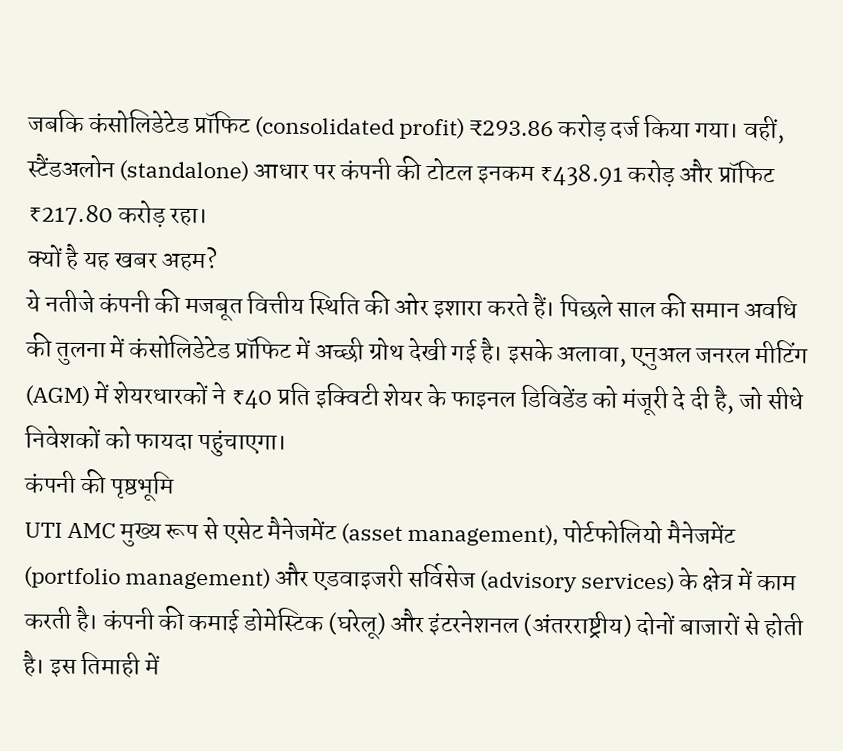जबकि कंसोलिडेटेड प्रॉफिट (consolidated profit) ₹293.86 करोड़ दर्ज किया गया। वहीं, स्टैंडअलोन (standalone) आधार पर कंपनी की टोटल इनकम ₹438.91 करोड़ और प्रॉफिट ₹217.80 करोड़ रहा।
क्यों है यह खबर अहम?
ये नतीजे कंपनी की मजबूत वित्तीय स्थिति की ओर इशारा करते हैं। पिछले साल की समान अवधि की तुलना में कंसोलिडेटेड प्रॉफिट में अच्छी ग्रोथ देखी गई है। इसके अलावा, एनुअल जनरल मीटिंग (AGM) में शेयरधारकों ने ₹40 प्रति इक्विटी शेयर के फाइनल डिविडेंड को मंजूरी दे दी है, जो सीधे निवेशकों को फायदा पहुंचाएगा।
कंपनी की पृष्ठभूमि
UTI AMC मुख्य रूप से एसेट मैनेजमेंट (asset management), पोर्टफोलियो मैनेजमेंट (portfolio management) और एडवाइजरी सर्विसेज (advisory services) के क्षेत्र में काम करती है। कंपनी की कमाई डोमेस्टिक (घरेलू) और इंटरनेशनल (अंतरराष्ट्रीय) दोनों बाजारों से होती है। इस तिमाही में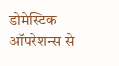डोमेस्टिक ऑपरेशन्स से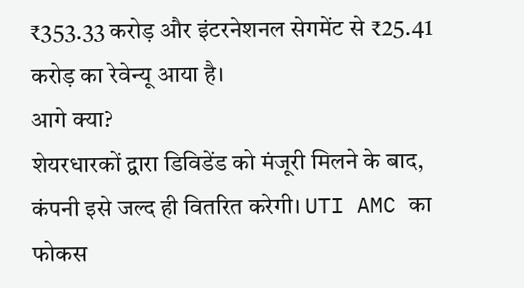₹353.33 करोड़ और इंटरनेशनल सेगमेंट से ₹25.41 करोड़ का रेवेन्यू आया है।
आगे क्या?
शेयरधारकों द्वारा डिविडेंड को मंजूरी मिलने के बाद, कंपनी इसे जल्द ही वितरित करेगी। UTI AMC का फोकस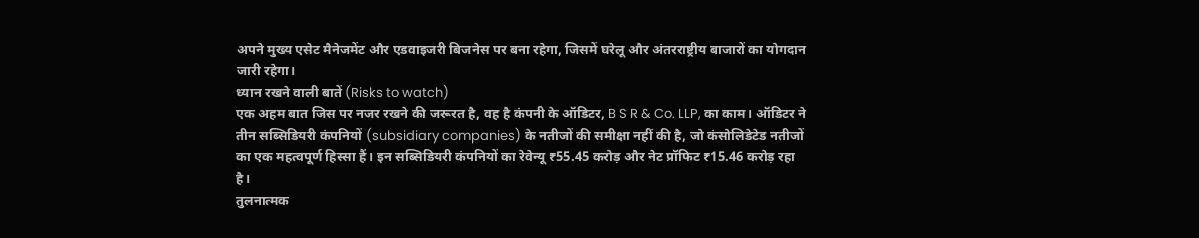अपने मुख्य एसेट मैनेजमेंट और एडवाइजरी बिजनेस पर बना रहेगा, जिसमें घरेलू और अंतरराष्ट्रीय बाजारों का योगदान जारी रहेगा।
ध्यान रखने वाली बातें (Risks to watch)
एक अहम बात जिस पर नजर रखने की जरूरत है, वह है कंपनी के ऑडिटर, B S R & Co. LLP, का काम। ऑडिटर ने तीन सब्सिडियरी कंपनियों (subsidiary companies) के नतीजों की समीक्षा नहीं की है, जो कंसोलिडेटेड नतीजों का एक महत्वपूर्ण हिस्सा हैं। इन सब्सिडियरी कंपनियों का रेवेन्यू ₹55.45 करोड़ और नेट प्रॉफिट ₹15.46 करोड़ रहा है।
तुलनात्मक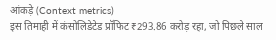आंकड़े (Context metrics)
इस तिमाही में कंसोलिडेटेड प्रॉफिट ₹293.86 करोड़ रहा, जो पिछले साल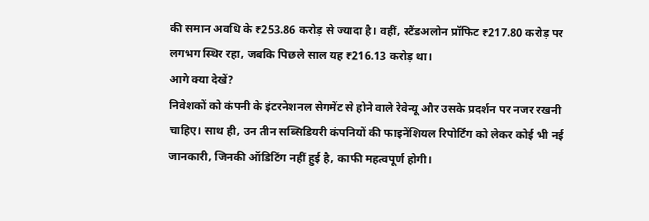की समान अवधि के ₹253.86 करोड़ से ज्यादा है। वहीं, स्टैंडअलोन प्रॉफिट ₹217.80 करोड़ पर लगभग स्थिर रहा, जबकि पिछले साल यह ₹216.13 करोड़ था।
आगे क्या देखें?
निवेशकों को कंपनी के इंटरनेशनल सेगमेंट से होने वाले रेवेन्यू और उसके प्रदर्शन पर नजर रखनी चाहिए। साथ ही, उन तीन सब्सिडियरी कंपनियों की फाइनेंशियल रिपोर्टिंग को लेकर कोई भी नई जानकारी, जिनकी ऑडिटिंग नहीं हुई है, काफी महत्वपूर्ण होगी।